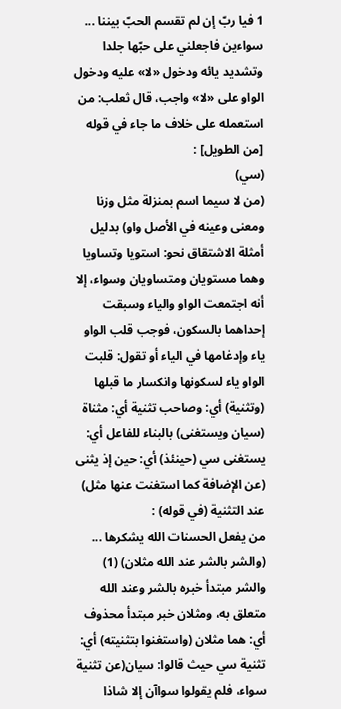1 فيا ربّ إن لم تقسم الحبّ بيننا ... سواءين فاجعلني على حبّها جلدا
وتشديد يائه ودخول «لا» عليه ودخول الواو على «لا» واجب، قال ثعلب: من استعمله على خلاف ما جاء في قوله [من الطويل] :
(سي)
(من لا سيما اسم بمنزلة مثل وزنا ومعنى وعينه في الأصل واو) بدليل أمثلة الاشتقاق نحو: استويا وتساويا وهما مستويان ومتساويان وسواء، إلا أنه اجتمعت الواو والياء وسبقت إحداهما بالسكون، فوجب قلب الواو ياء وإدغامها في الياء أو تقول: قلبت الواو ياء لسكونها وانكسار ما قبلها (وتثنية) أي: وصاحب تثنية أي: مثناة (سيان ويستغنى) بالبناء للفاعل أي: يستغنى سي (حينئذ) أي: حين إذ يثنى (عن الإضافة كما استغنت عنها مثل) عند التثنية (في قوله) :
من يفعل الحسنات الله يشكرها ... (والشر بالشر عند الله مثلان) (1)
والشر مبتدأ خبره بالشر وعند الله متعلق به، ومثلان خبر مبتدأ محذوف أي: هما مثلان (واستغنوا بتثنيته) أي: تثنية سي حيث قالوا: سيان(عن تثنية سواء، فلم يقولوا سواآن إلا شاذا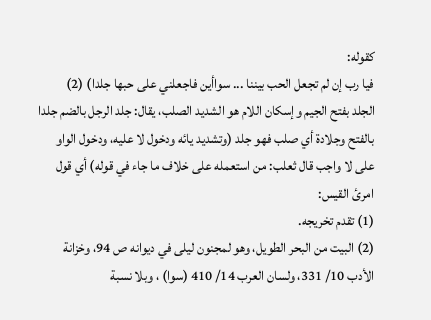كقوله:
فيا رب إن لم تجعل الحب بيننا ... سواأين فاجعلني على حبها جلدا) (2)
الجلد بفتح الجيم وإسكان اللام هو الشديد الصلب، يقال: جلد الرجل بالضم جلدا بالفتح وجلادة أي صلب فهو جلد (وتشديد يائه ودخول لا عليه، ودخول الواو على لا واجب قال ثعلب: من استعمله على خلاف ما جاء في قوله) أي قول امرئ القيس:
(1) تقدم تخريجه.
(2) البيت من البحر الطويل، وهو لمجنون ليلى في ديوانه ص 94، وخزانة الأدب 10/ 331، ولسان العرب 14/ 410 (سوا) ، وبلا نسبة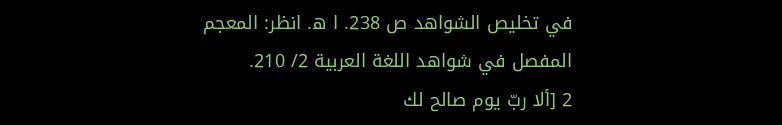في تخليص الشواهد ص 238. ا ه. انظر: المعجم المفصل في شواهد اللغة العربية 2/ 210.
2 [ألا ربّ يوم صالح لك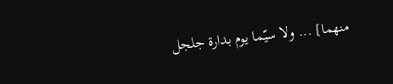منهما] ... ولا سيّما يوم بدارة جلجل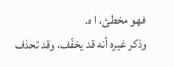فهو مخطئ، ا ه.
وذكر غيره أنه قد يخفّف، وقد تحذف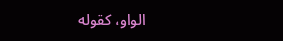الواو، كقوله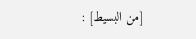[من البسيط] :